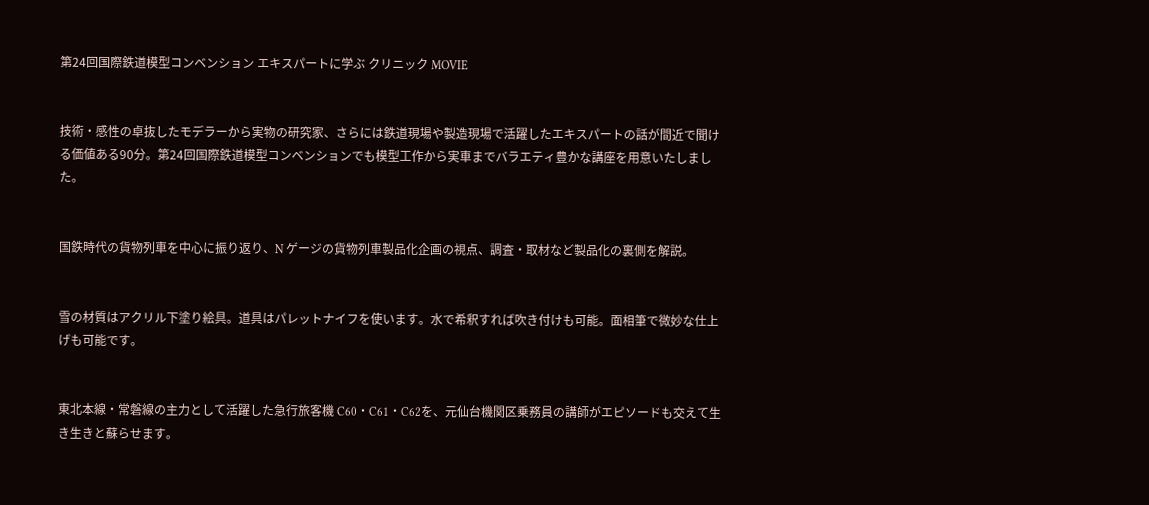第24回国際鉄道模型コンベンション エキスパートに学ぶ クリニック MOVIE


技術・感性の卓抜したモデラーから実物の研究家、さらには鉄道現場や製造現場で活躍したエキスパートの話が間近で聞ける価値ある90分。第24回国際鉄道模型コンベンションでも模型工作から実車までバラエティ豊かな講座を用意いたしました。


国鉄時代の貨物列車を中心に振り返り、N ゲージの貨物列車製品化企画の視点、調査・取材など製品化の裏側を解説。


雪の材質はアクリル下塗り絵具。道具はパレットナイフを使います。水で希釈すれば吹き付けも可能。面相筆で微妙な仕上げも可能です。


東北本線・常磐線の主力として活躍した急行旅客機 C60・C61・C62を、元仙台機関区乗務員の講師がエピソードも交えて生き生きと蘇らせます。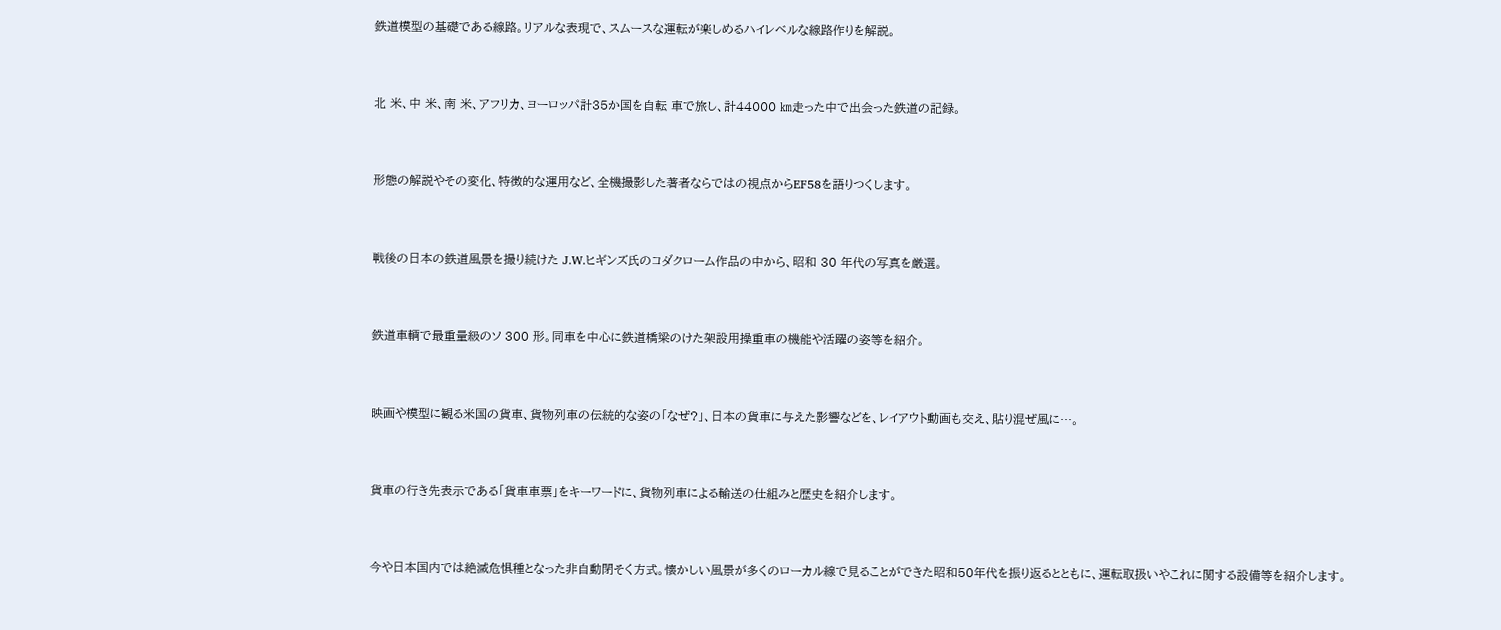鉄道模型の基礎である線路。リアルな表現で、スムースな運転が楽しめるハイレベルな線路作りを解説。


北 米、中 米、南 米、アフリカ、ヨーロッパ計35か国を自転 車で旅し、計44000 ㎞走った中で出会った鉄道の記録。


形態の解説やその変化、特徴的な運用など、全機撮影した著者ならではの視点からEF58を語りつくします。


戦後の日本の鉄道風景を撮り続けた J.W.ヒギンズ氏のコダクローム作品の中から、昭和 30 年代の写真を厳選。


鉄道車輌で最重量級のソ 300 形。同車を中心に鉄道橋梁のけた架設用操重車の機能や活躍の姿等を紹介。


映画や模型に観る米国の貨車、貨物列車の伝統的な姿の「なぜ?」、日本の貨車に与えた影響などを、レイアウト動画も交え、貼り混ぜ風に…。


貨車の行き先表示である「貨車車票」をキーワードに、貨物列車による輸送の仕組みと歴史を紹介します。


今や日本国内では絶滅危惧種となった非自動閉そく方式。懐かしい風景が多くのローカル線で見ることができた昭和50年代を振り返るとともに、運転取扱いやこれに関する設備等を紹介します。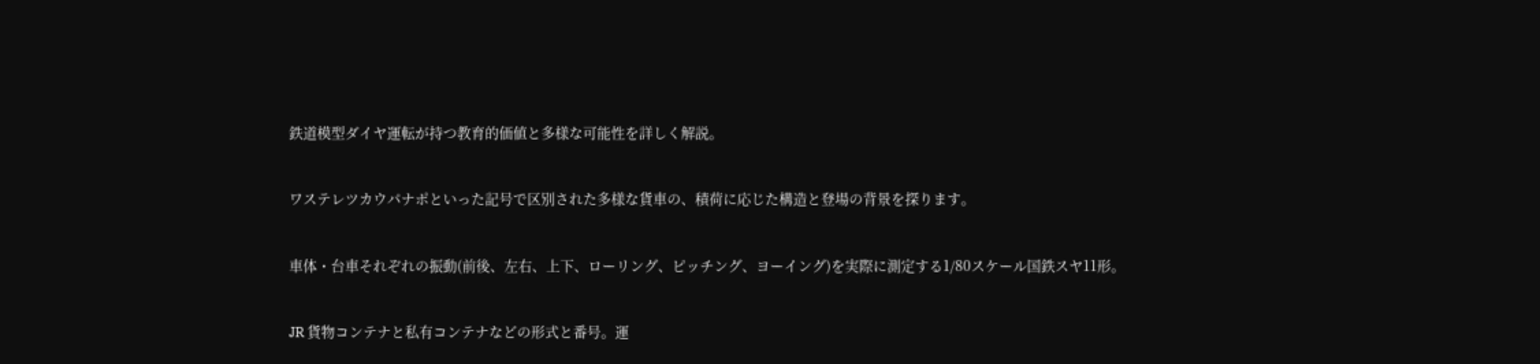鉄道模型ダイヤ運転が持つ教育的価値と多様な可能性を詳しく解説。


ワステレツカウパナポといった記号で区別された多様な貨車の、積荷に応じた構造と登場の背景を探ります。


車体・台車それぞれの振動(前後、左右、上下、ローリング、ピッチング、ヨーイング)を実際に測定する1/80スケール国鉄スヤ11形。


JR 貨物コンテナと私有コンテナなどの形式と番号。運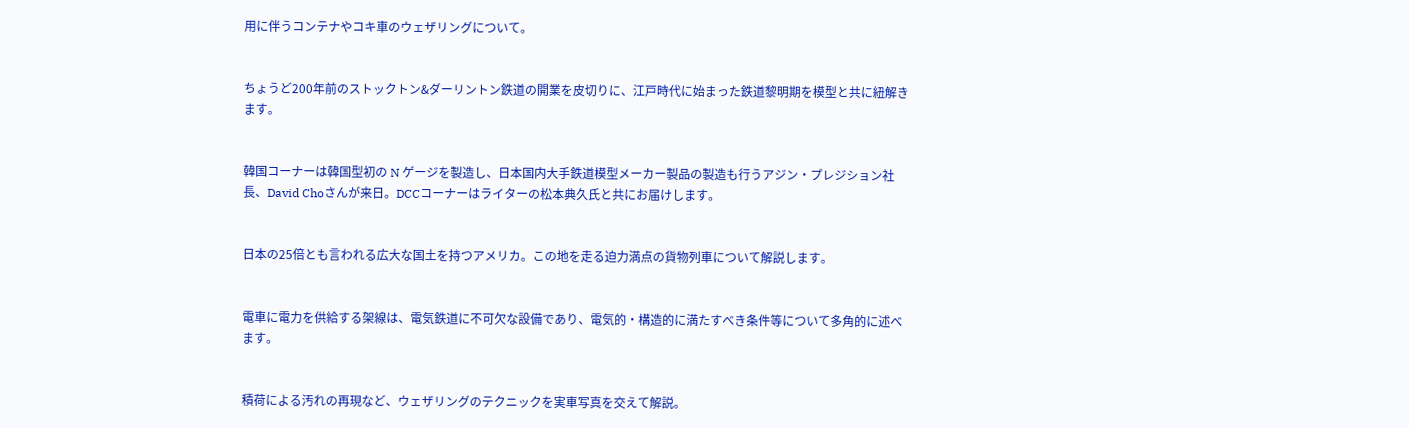用に伴うコンテナやコキ車のウェザリングについて。


ちょうど200年前のストックトン&ダーリントン鉄道の開業を皮切りに、江戸時代に始まった鉄道黎明期を模型と共に紐解きます。


韓国コーナーは韓国型初の N ゲージを製造し、日本国内大手鉄道模型メーカー製品の製造も行うアジン・プレジション社長、David Choさんが来日。DCCコーナーはライターの松本典久氏と共にお届けします。


日本の25倍とも言われる広大な国土を持つアメリカ。この地を走る迫力満点の貨物列車について解説します。


電車に電力を供給する架線は、電気鉄道に不可欠な設備であり、電気的・構造的に満たすべき条件等について多角的に述べます。


積荷による汚れの再現など、ウェザリングのテクニックを実車写真を交えて解説。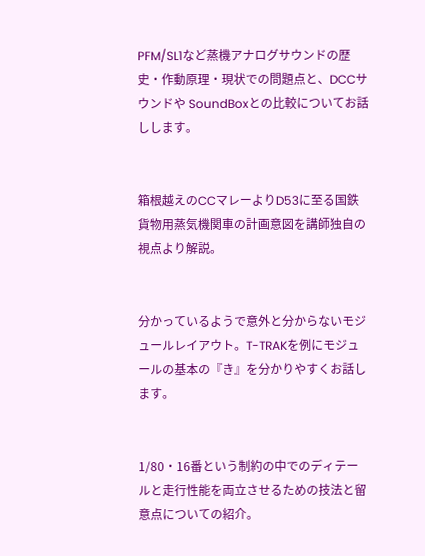PFM/SL1など蒸機アナログサウンドの歴史・作動原理・現状での問題点と、DCCサウンドや SoundBoxとの比較についてお話しします。


箱根越えのCCマレーよりD53に至る国鉄貨物用蒸気機関車の計画意図を講師独自の視点より解説。


分かっているようで意外と分からないモジュールレイアウト。T-TRAKを例にモジュールの基本の『き』を分かりやすくお話します。


1/80・16番という制約の中でのディテールと走行性能を両立させるための技法と留意点についての紹介。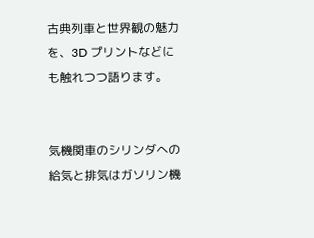古典列車と世界観の魅力を、3D プリントなどにも触れつつ語ります。


気機関車のシリンダへの給気と排気はガソリン機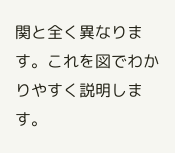関と全く異なります。これを図でわかりやすく説明します。